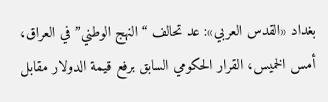بغداد «القدس العربي»: عد تحالف “النهج الوطني” في العراق، أمس الخميس، القرار الحكومي السابق برفع قيمة الدولار مقابل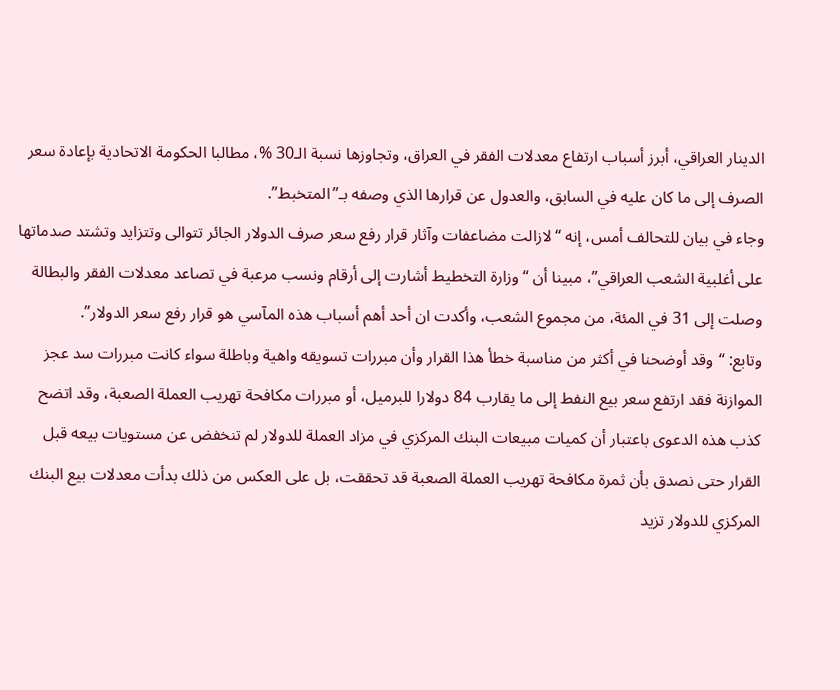الدينار العراقي، أبرز أسباب ارتفاع معدلات الفقر في العراق، وتجاوزها نسبة الـ30 %، مطالبا الحكومة الاتحادية بإعادة سعر الصرف إلى ما كان عليه في السابق، والعدول عن قرارها الذي وصفه بـ”المتخبط”.
وجاء في بيان للتحالف أمس، إنه “لازالت مضاعفات وآثار قرار رفع سعر صرف الدولار الجائر تتوالى وتتزايد وتشتد صدماتها على أغلبية الشعب العراقي”، مبينا أن “وزارة التخطيط أشارت إلى أرقام ونسب مرعبة في تصاعد معدلات الفقر والبطالة وصلت إلى 31 في المئة، من مجموع الشعب، وأكدت ان أحد أهم أسباب هذه المآسي هو قرار رفع سعر الدولار”.
وتابع: “وقد أوضحنا في أكثر من مناسبة خطأ هذا القرار وأن مبررات تسويقه واهية وباطلة سواء كانت مبررات سد عجز الموازنة فقد ارتفع سعر بيع النفط إلى ما يقارب 84 دولارا للبرميل، أو مبررات مكافحة تهريب العملة الصعبة، وقد اتضح كذب هذه الدعوى باعتبار أن كميات مبيعات البنك المركزي في مزاد العملة للدولار لم تنخفض عن مستويات بيعه قبل القرار حتى نصدق بأن ثمرة مكافحة تهريب العملة الصعبة قد تحققت، بل على العكس من ذلك بدأت معدلات بيع البنك المركزي للدولار تزيد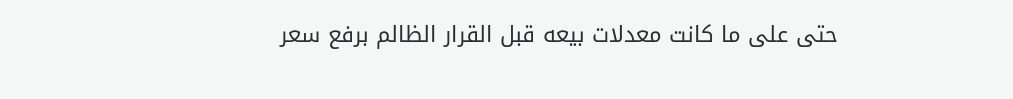حتى على ما كانت معدلات بيعه قبل القرار الظالم برفع سعر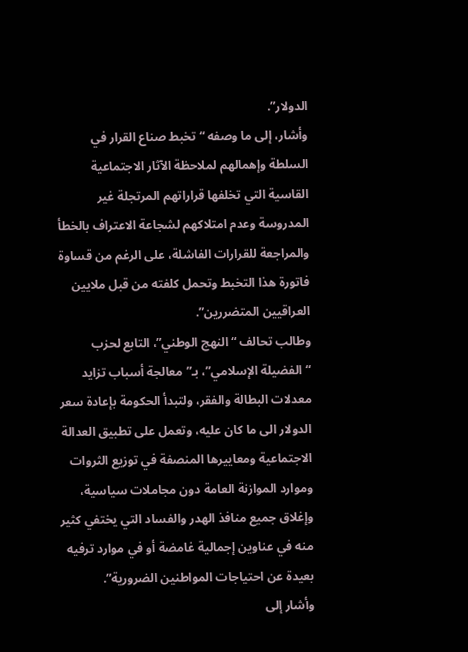الدولار”.
وأشار، إلى ما وصفه “تخبط صناع القرار في السلطة وإهمالهم لملاحظة الآثار الاجتماعية القاسية التي تخلفها قراراتهم المرتجلة غير المدروسة وعدم امتلاكهم لشجاعة الاعتراف بالخطأ والمراجعة للقرارات الفاشلة، على الرغم من قساوة فاتورة هذا التخبط وتحمل كلفته من قبل ملايين العراقيين المتضررين”.
وطالب تحالف “النهج الوطني”، التابع لحزب “الفضيلة الإسلامي”، بـ”معالجة أسباب تزايد معدلات البطالة والفقر، ولتبدأ الحكومة بإعادة سعر الدولار الى ما كان عليه، وتعمل على تطبيق العدالة الاجتماعية ومعاييرها المنصفة في توزيع الثروات وموارد الموازنة العامة دون مجاملات سياسية، وإغلاق جميع منافذ الهدر والفساد التي يختفي كثير منه في عناوين إجمالية غامضة أو في موارد ترفيه بعيدة عن احتياجات المواطنين الضرورية”.
وأشار إلى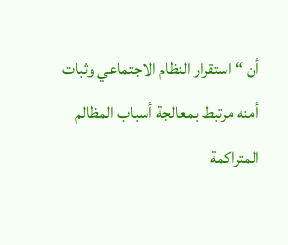أن “استقرار النظام الاجتماعي وثبات أمنه مرتبط بمعالجة أسباب المظالم المتراكمة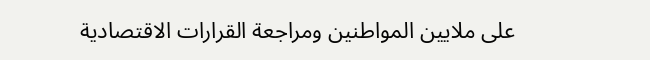على ملايين المواطنين ومراجعة القرارات الاقتصادية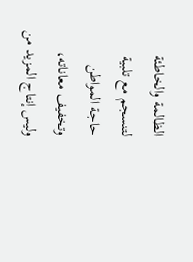الظالمة والخاطئة لتنسجم مع تلبية حاجة المواطن وتخفيف معاناته، وليس إنتاج المزيد من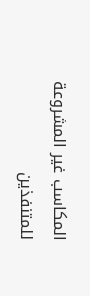المكاسب غير المشروعة للمتنفذين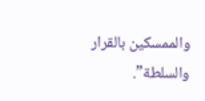والممسكين بالقرار والسلطة”.